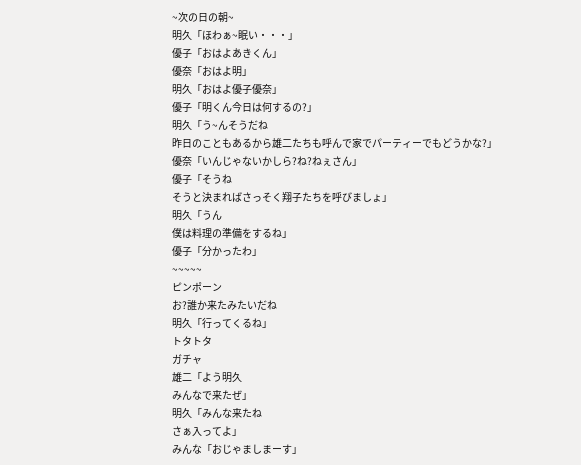~次の日の朝~
明久「ほわぁ~眠い・・・」
優子「おはよあきくん」
優奈「おはよ明」
明久「おはよ優子優奈」
優子「明くん今日は何するの?」
明久「う~んそうだね
昨日のこともあるから雄二たちも呼んで家でパーティーでもどうかな?」
優奈「いんじゃないかしら?ね?ねぇさん」
優子「そうね
そうと決まればさっそく翔子たちを呼びましょ」
明久「うん
僕は料理の準備をするね」
優子「分かったわ」
~~~~~
ピンポーン
お?誰か来たみたいだね
明久「行ってくるね」
トタトタ
ガチャ
雄二「よう明久
みんなで来たぜ」
明久「みんな来たね
さぁ入ってよ」
みんな「おじゃましまーす」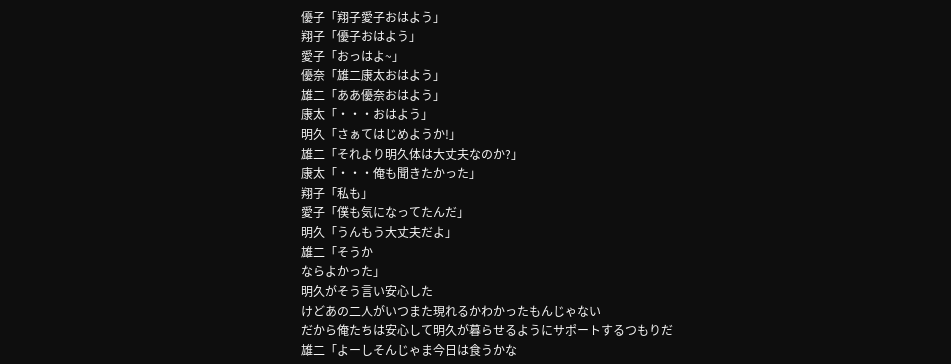優子「翔子愛子おはよう」
翔子「優子おはよう」
愛子「おっはよ~」
優奈「雄二康太おはよう」
雄二「ああ優奈おはよう」
康太「・・・おはよう」
明久「さぁてはじめようか!」
雄二「それより明久体は大丈夫なのか?」
康太「・・・俺も聞きたかった」
翔子「私も」
愛子「僕も気になってたんだ」
明久「うんもう大丈夫だよ」
雄二「そうか
ならよかった」
明久がそう言い安心した
けどあの二人がいつまた現れるかわかったもんじゃない
だから俺たちは安心して明久が暮らせるようにサポートするつもりだ
雄二「よーしそんじゃま今日は食うかな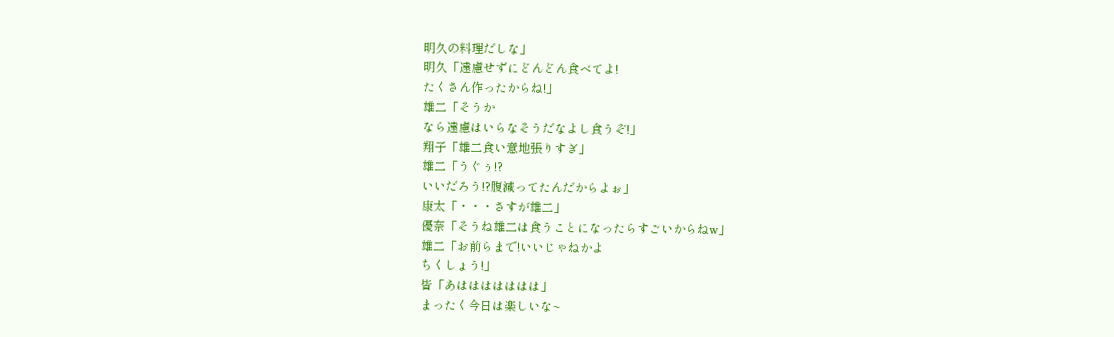明久の料理だしな」
明久「遠慮せずにどんどん食べてよ!
たくさん作ったからね!」
雄二「そうか
なら遠慮はいらなそうだなよし食うぞ!」
翔子「雄二食い意地張りすぎ」
雄二「うぐぅ!?
いいだろう!?腹減ってたんだからよぉ」
康太「・・・さすが雄二」
優奈「そうね雄二は食うことになったらすごいからねw」
雄二「お前らまで!いいじゃねかよ
ちくしょう!」
皆「あははははははは」
まったく今日は楽しいな~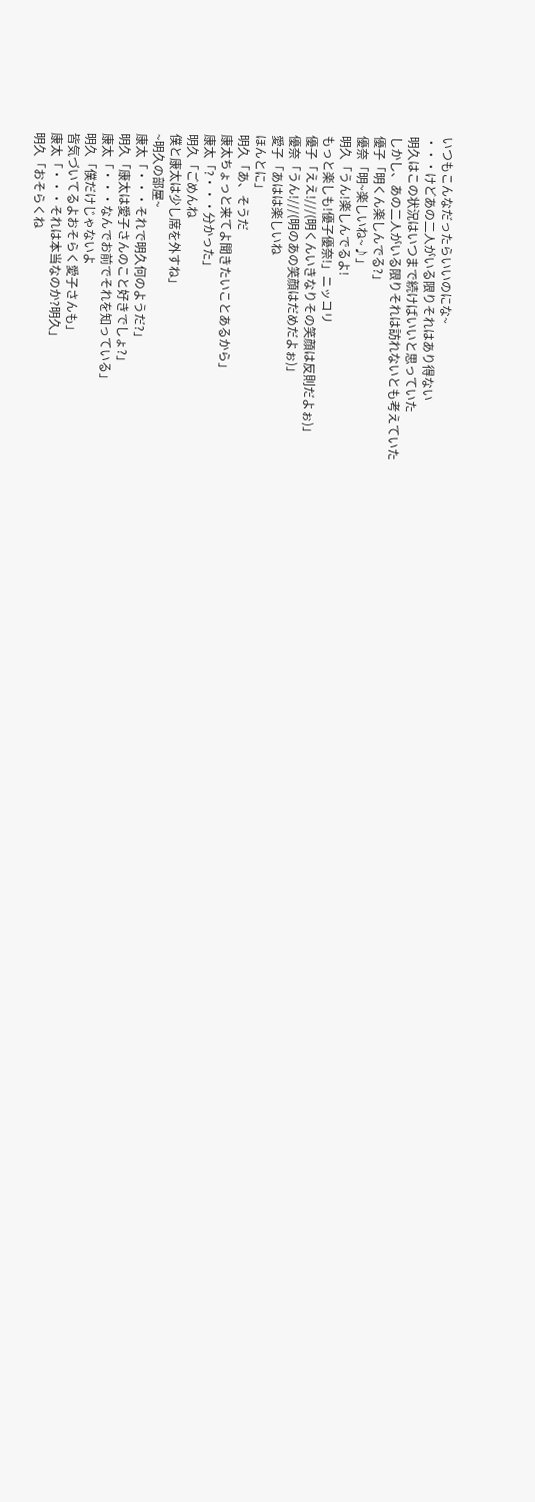いつもこんなだったらいいのにな~
・・・けどあの二人がいる限りそれはあり得ない
明久はこの状況はいつまで続けばいいと思っていた
しかし、あの二人がいる限りそれは訪れないとも考えていた
優子「明くん楽しんでる?」
優奈「明~楽しいね~♪」
明久「うん!楽しんでるよ!
もっと楽しも!優子優奈!」ニッコリ
優子「ええ!///(明くんいきなりその笑顔は反則だよぉ)」
優奈「うん!///(明のあの笑顔はだめだよぉ)」
愛子「あはは楽しいね
ほんとに」
明久「あ、そうだ
康太ちょっと来てよ聞きたいことあるから」
康太「?・・・分かった」
明久「ごめんね
僕と康太は少し席を外すね」
~明久の部屋~
康太「・・・それで明久何のようだ?」
明久「康太は愛子さんのこと好きでしょ?」
康太「・・・なんでお前でそれを知っている」
明久「僕だけじゃないよ
皆気づいてるよおそらく愛子さんも」
康太「・・・それは本当なのか?明久」
明久「おそらくね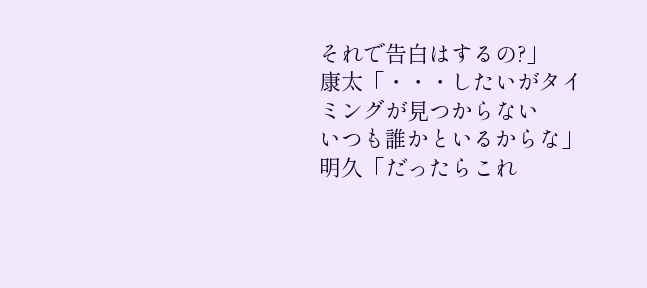それで告白はするの?」
康太「・・・したいがタイミングが見つからない
いつも誰かといるからな」
明久「だったらこれ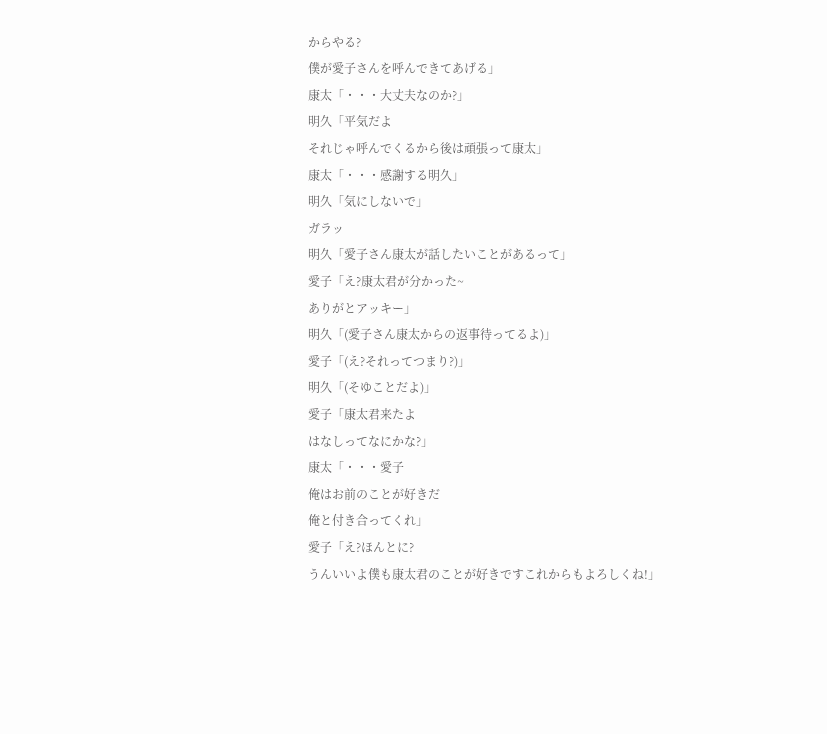からやる?
僕が愛子さんを呼んできてあげる」
康太「・・・大丈夫なのか?」
明久「平気だよ
それじゃ呼んでくるから後は頑張って康太」
康太「・・・感謝する明久」
明久「気にしないで」
ガラッ
明久「愛子さん康太が話したいことがあるって」
愛子「え?康太君が分かった~
ありがとアッキー」
明久「(愛子さん康太からの返事待ってるよ)」
愛子「(え?それってつまり?)」
明久「(そゆことだよ)」
愛子「康太君来たよ
はなしってなにかな?」
康太「・・・愛子
俺はお前のことが好きだ
俺と付き合ってくれ」
愛子「え?ほんとに?
うんいいよ僕も康太君のことが好きですこれからもよろしくね!」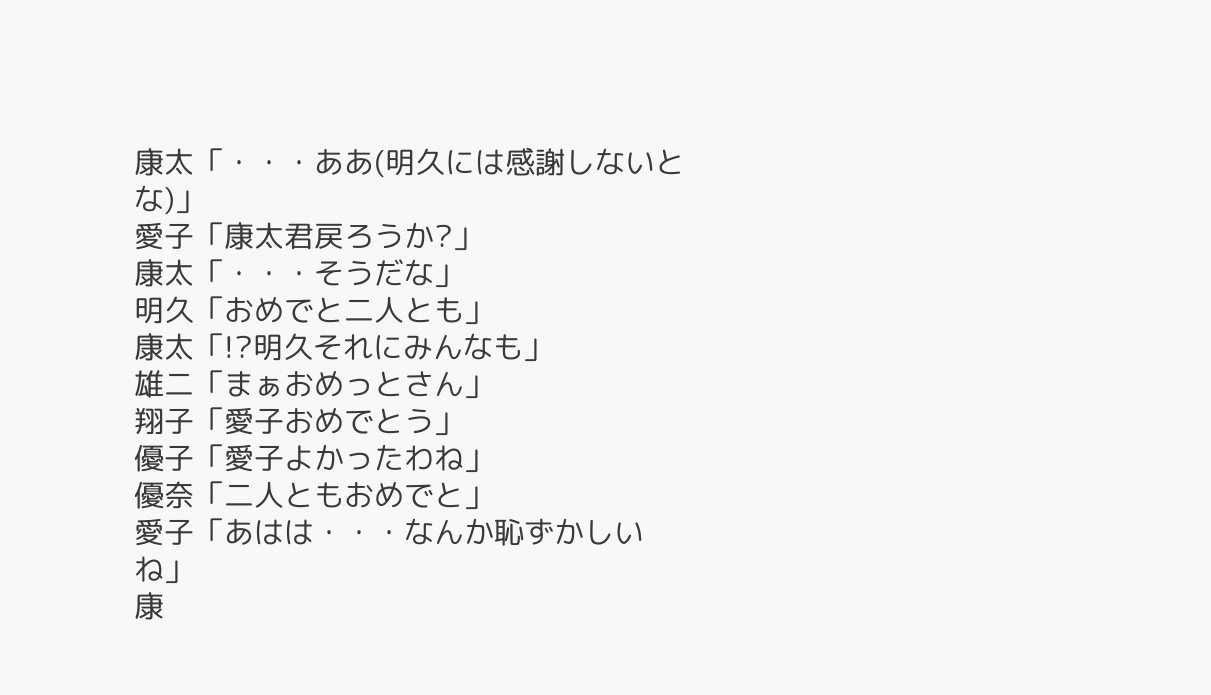康太「・・・ああ(明久には感謝しないとな)」
愛子「康太君戻ろうか?」
康太「・・・そうだな」
明久「おめでと二人とも」
康太「!?明久それにみんなも」
雄二「まぁおめっとさん」
翔子「愛子おめでとう」
優子「愛子よかったわね」
優奈「二人ともおめでと」
愛子「あはは・・・なんか恥ずかしいね」
康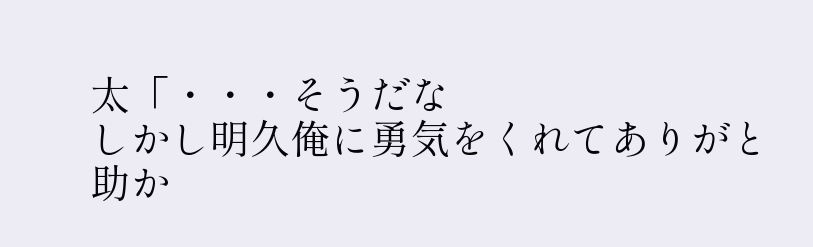太「・・・そうだな
しかし明久俺に勇気をくれてありがと
助か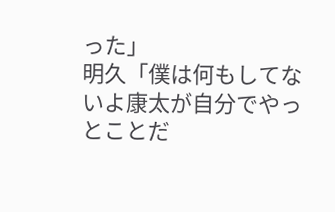った」
明久「僕は何もしてないよ康太が自分でやっとことだ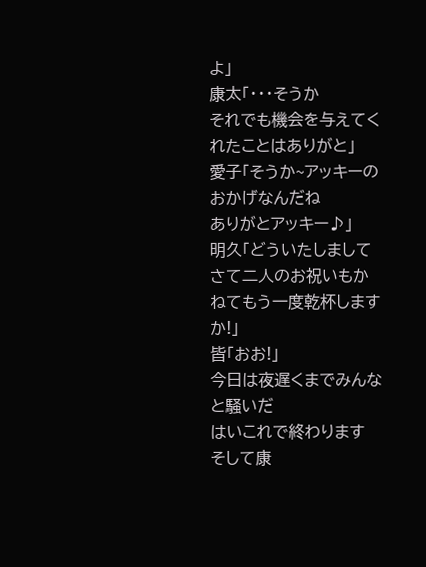よ」
康太「・・・そうか
それでも機会を与えてくれたことはありがと」
愛子「そうか~アッキーのおかげなんだね
ありがとアッキー♪」
明久「どういたしまして
さて二人のお祝いもかねてもう一度乾杯しますか!」
皆「おお!」
今日は夜遅くまでみんなと騒いだ
はいこれで終わります
そして康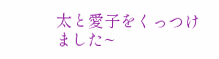太と愛子をくっつけました~